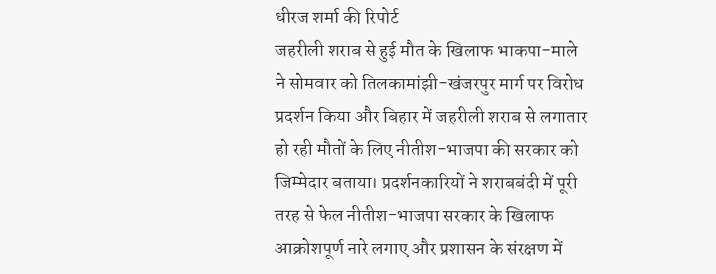धीरज शर्मा की रिपोर्ट
जहरीली शराब से हुई मौत के खिलाफ भाकपा-माले ने सोमवार को तिलकामांझी-खंजरपुर मार्ग पर विरोध प्रदर्शन किया और बिहार में जहरीली शराब से लगातार हो रही मौतों के लिए नीतीश-भाजपा की सरकार को जिम्मेदार बताया। प्रदर्शनकारियों ने शराबबंदी में पूरी तरह से फेल नीतीश-भाजपा सरकार के खिलाफ आक्रोशपूर्ण नारे लगाए और प्रशासन के संरक्षण में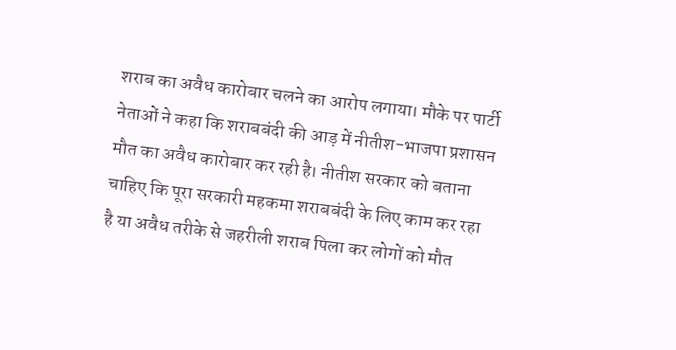शराब का अवैध कारोबार चलने का आरोप लगाया। मौके पर पार्टी नेताओं ने कहा कि शराबबंदी की आड़ में नीतीश-भाजपा प्रशासन मौत का अवैध कारोबार कर रही है। नीतीश सरकार को बताना चाहिए कि पूरा सरकारी महकमा शराबबंदी के लिए काम कर रहा है या अवैध तरीके से जहरीली शराब पिला कर लोगों को मौत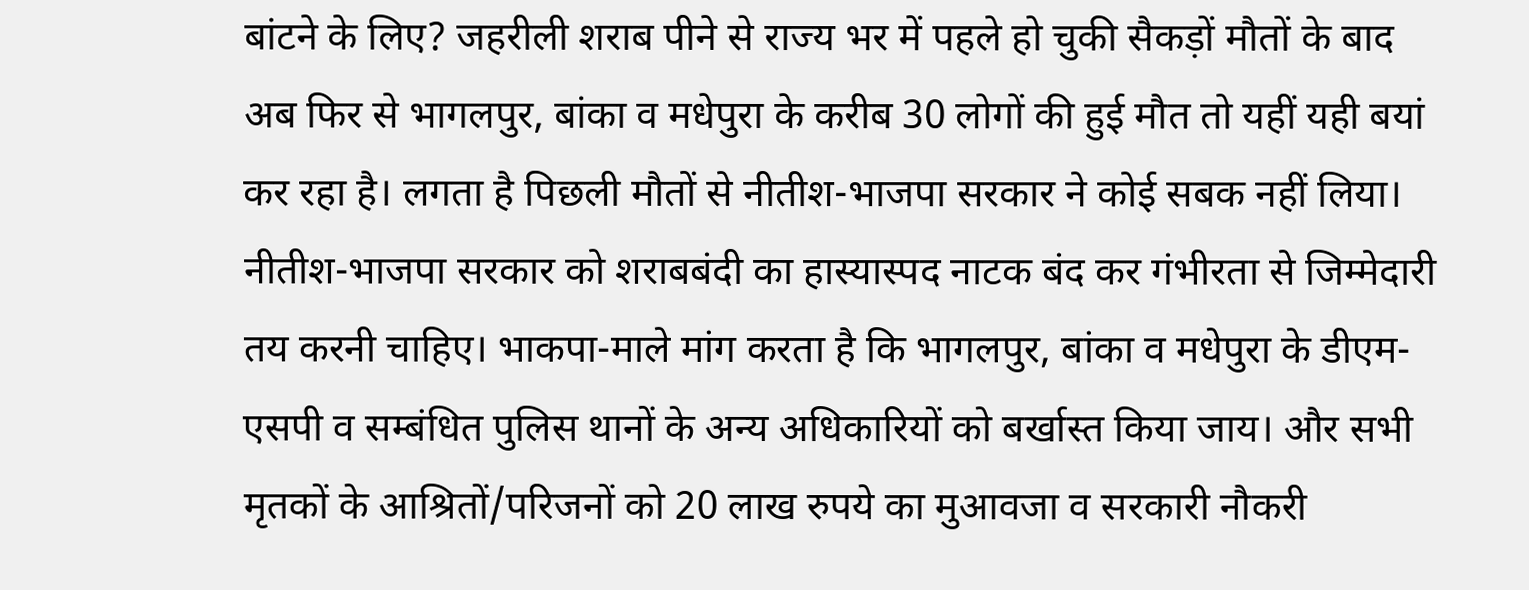बांटने के लिए? जहरीली शराब पीने से राज्य भर में पहले हो चुकी सैकड़ों मौतों के बाद अब फिर से भागलपुर, बांका व मधेपुरा के करीब 30 लोगों की हुई मौत तो यहीं यही बयां कर रहा है। लगता है पिछली मौतों से नीतीश-भाजपा सरकार ने कोई सबक नहीं लिया। नीतीश-भाजपा सरकार को शराबबंदी का हास्यास्पद नाटक बंद कर गंभीरता से जिम्मेदारी तय करनी चाहिए। भाकपा-माले मांग करता है कि भागलपुर, बांका व मधेपुरा के डीएम-एसपी व सम्बंधित पुलिस थानों के अन्य अधिकारियों को बर्खास्त किया जाय। और सभी मृतकों के आश्रितों/परिजनों को 20 लाख रुपये का मुआवजा व सरकारी नौकरी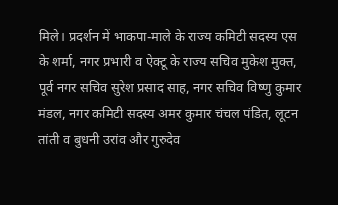मिले। प्रदर्शन में भाकपा-माले के राज्य कमिटी सदस्य एस के शर्मा, नगर प्रभारी व ऐक्टू के राज्य सचिव मुकेश मुक्त, पूर्व नगर सचिव सुरेश प्रसाद साह, नगर सचिव विष्णु कुमार मंडल, नगर कमिटी सदस्य अमर कुमार चंचल पंडित, लूटन तांती व बुधनी उरांव और गुरुदेव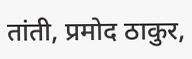तांती, प्रमोद ठाकुर,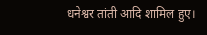धनेश्वर तांती आदि शामिल हुए।